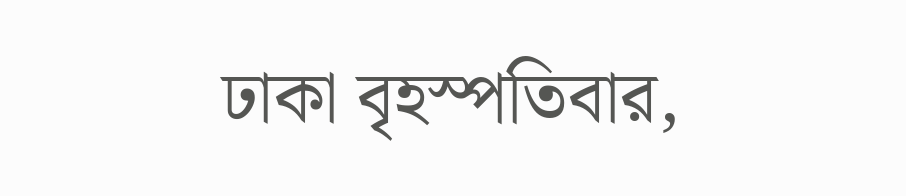ঢাকা বৃহস্পতিবার,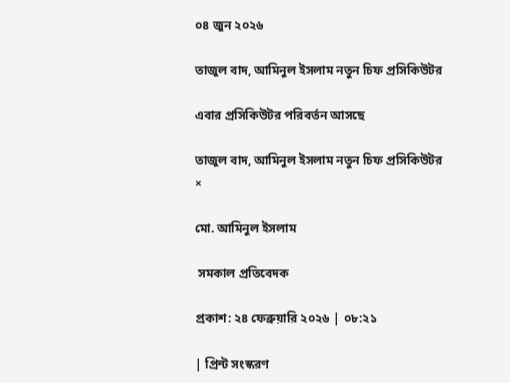০৪ জুন ২০২৬

তাজুল বাদ, আমিনুল ইসলাম নতুন চিফ প্রসিকিউটর

এবার প্রসিকিউটর পরিবর্তন আসছে

তাজুল বাদ, আমিনুল ইসলাম নতুন চিফ প্রসিকিউটর
×

মো. আমিনুল ইসলাম

 সমকাল প্রতিবেদক

প্রকাশ: ২৪ ফেব্রুয়ারি ২০২৬ | ০৮:২১

| প্রিন্ট সংস্করণ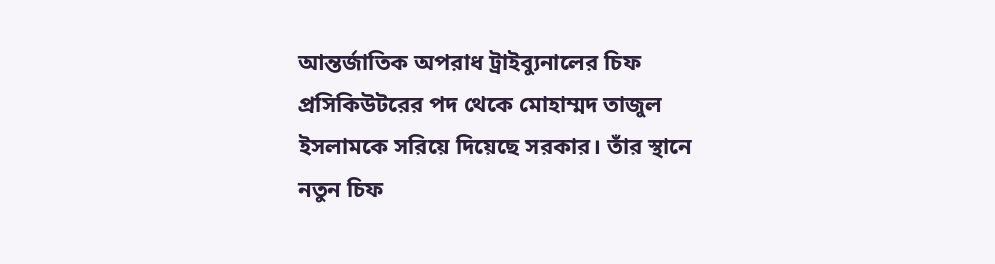আন্তর্জাতিক অপরাধ ট্রাইব্যুনালের চিফ প্রসিকিউটরের পদ থেকে মোহাম্মদ তাজুল ইসলামকে সরিয়ে দিয়েছে সরকার। তাঁর স্থানে নতুন চিফ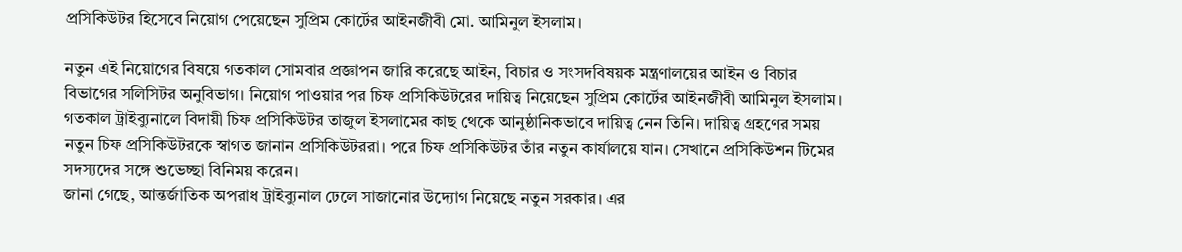প্রসিকিউটর হিসেবে নিয়োগ পেয়েছেন সুপ্রিম কোর্টের আইনজীবী মো. আমিনুল ইসলাম।

নতুন এই নিয়োগের বিষয়ে গতকাল সোমবার প্রজ্ঞাপন জারি করেছে আইন, বিচার ও সংসদবিষয়ক মন্ত্রণালয়ের আইন ও বিচার বিভাগের সলিসিটর অনুবিভাগ। নিয়োগ পাওয়ার পর চিফ প্রসিকিউটরের দায়িত্ব নিয়েছেন সুপ্রিম কোর্টের আইনজীবী আমিনুল ইসলাম। গতকাল ট্রাইব্যুনালে বিদায়ী চিফ প্রসিকিউটর তাজুল ইসলামের কাছ থেকে আনুষ্ঠানিকভাবে দায়িত্ব নেন তিনি। দায়িত্ব গ্রহণের সময় নতুন চিফ প্রসিকিউটরকে স্বাগত জানান প্রসিকিউটররা। পরে চিফ প্রসিকিউটর তাঁর নতুন কার্যালয়ে যান। সেখানে প্রসিকিউশন টিমের সদস্যদের সঙ্গে শুভেচ্ছা বিনিময় করেন।
জানা গেছে, আন্তর্জাতিক অপরাধ ট্রাইব্যুনাল ঢেলে সাজানোর উদ্যোগ নিয়েছে নতুন সরকার। এর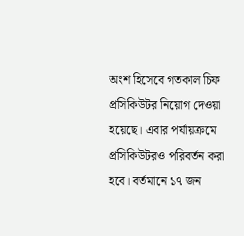অংশ হিসেবে গতকাল চিফ প্রসিকিউটর নিয়োগ দেওয়া হয়েছে। এবার পর্যায়ক্রমে প্রসিকিউটরও পরিবর্তন করা হবে। বর্তমানে ১৭ জন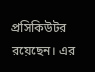প্রসিকিউটর রয়েছেন। এর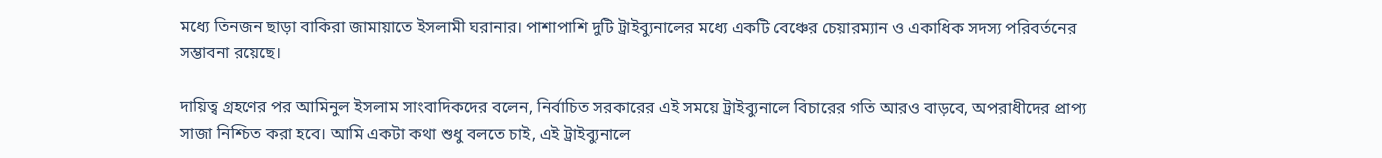মধ্যে তিনজন ছাড়া বাকিরা জামায়াতে ইসলামী ঘরানার। পাশাপাশি দুটি ট্রাইব্যুনালের মধ্যে একটি বেঞ্চের চেয়ারম্যান ও একাধিক সদস্য পরিবর্তনের সম্ভাবনা রয়েছে।

দায়িত্ব গ্রহণের পর আমিনুল ইসলাম সাংবাদিকদের বলেন, নির্বাচিত সরকারের এই সময়ে ট্রাইব্যুনালে বিচারের গতি আরও বাড়বে, অপরাধীদের প্রাপ্য সাজা নিশ্চিত করা হবে। আমি একটা কথা শুধু বলতে চাই, এই ট্রাইব্যুনালে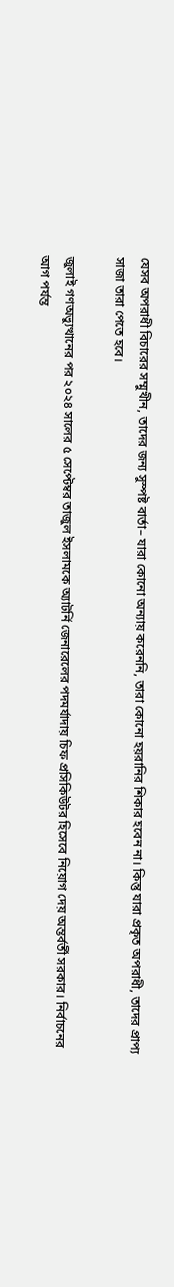যেসব অপরাধী বিচারের সম্মুখীন, তাদের জন্য সুস্পষ্ট বার্তা– যারা কোনো অন্যায় করেননি, তারা কোনো হয়রানির শিকার হবেন না। কিন্তু যারা প্রকৃত অপরাধী, তাদের প্রাপ্য সাজা তারা পেতে হবে।

জুলাই গণঅভ্যুত্থানের পর ২০২৪ সালের ৫ সেপ্টেম্বর তাজুল ইসলামকে অ্যাটর্নি জেনারেলের পদমর্যাদায় চিফ প্রসিকিউটর হিসেবে নিয়োগ দেয় অন্তর্বর্তী সরকার। নির্বাচনের আগ পর্যন্ত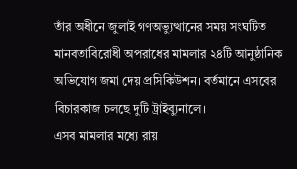তাঁর অধীনে জুলাই গণঅভ্যুত্থানের সময় সংঘটিত মানবতাবিরোধী অপরাধের মামলার ২৪টি আনুষ্ঠানিক অভিযোগ জমা দেয় প্রসিকিউশন। বর্তমানে এসবের বিচারকাজ চলছে দুটি ট্রাইব্যুনালে।
এসব মামলার মধ্যে রায়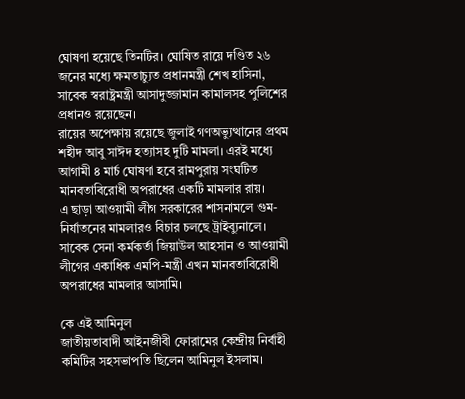ঘোষণা হয়েছে তিনটির। ঘোষিত রায়ে দণ্ডিত ২৬ জনের মধ্যে ক্ষমতাচ্যুত প্রধানমন্ত্রী শেখ হাসিনা, সাবেক স্বরাষ্ট্রমন্ত্রী আসাদুজ্জামান কামালসহ পুলিশের প্রধানও রয়েছেন।
রায়ের অপেক্ষায় রয়েছে জুলাই গণঅভ্যুত্থানের প্রথম শহীদ আবু সাঈদ হত্যাসহ দুটি মামলা। এরই মধ্যে আগামী ৪ মার্চ ঘোষণা হবে রামপুরায় সংঘটিত মানবতাবিরোধী অপরাধের একটি মামলার রায়।
এ ছাড়া আওয়ামী লীগ সরকারের শাসনামলে গুম-নির্যাতনের মামলারও বিচার চলছে ট্রাইব্যুনালে। সাবেক সেনা কর্মকর্তা জিয়াউল আহসান ও আওয়ামী লীগের একাধিক এমপি-মন্ত্রী এখন মানবতাবিরোধী অপরাধের মামলার আসামি।

কে এই আমিনুল
জাতীয়তাবাদী আইনজীবী ফোরামের কেন্দ্রীয় নির্বাহী কমিটির সহসভাপতি ছিলেন আমিনুল ইসলাম।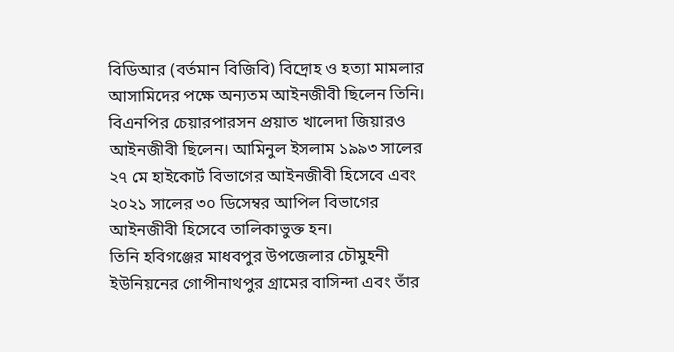বিডিআর (বর্তমান বিজিবি) বিদ্রোহ ও হত্যা মামলার আসামিদের পক্ষে অন্যতম আইনজীবী ছিলেন তিনি। বিএনপির চেয়ারপারসন প্রয়াত খালেদা জিয়ারও আইনজীবী ছিলেন। আমিনুল ইসলাম ১৯৯৩ সালের ২৭ মে হাইকোর্ট বিভাগের আইনজীবী হিসেবে এবং ২০২১ সালের ৩০ ডিসেম্বর আপিল বিভাগের আইনজীবী হিসেবে তালিকাভুক্ত হন।
তিনি হবিগঞ্জের মাধবপুর উপজেলার চৌমুহনী ইউনিয়নের গোপীনাথপুর গ্রামের বাসিন্দা এবং তাঁর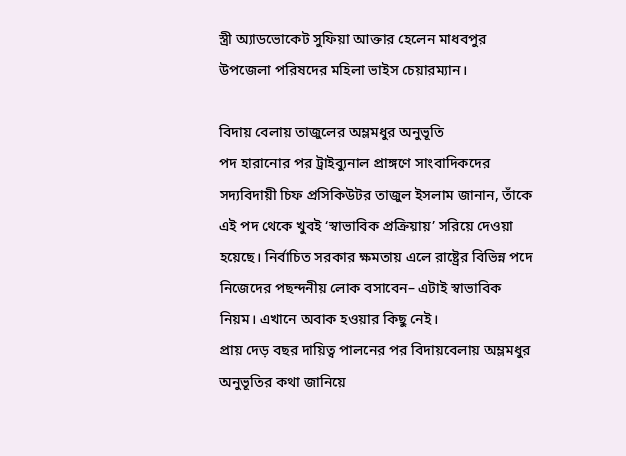স্ত্রী অ্যাডভোকেট সুফিয়া আক্তার হেলেন মাধবপুর উপজেলা পরিষদের মহিলা ভাইস চেয়ারম্যান।

বিদায় বেলায় তাজুলের অম্লমধুর অনুভূতি
পদ হারানোর পর ট্রাইব্যুনাল প্রাঙ্গণে সাংবাদিকদের সদ্যবিদায়ী চিফ প্রসিকিউটর তাজুল ইসলাম জানান, তাঁকে এই পদ থেকে খুবই ‘স্বাভাবিক প্রক্রিয়ায়’ সরিয়ে দেওয়া হয়েছে। নির্বাচিত সরকার ক্ষমতায় এলে রাষ্ট্রের বিভিন্ন পদে নিজেদের পছন্দনীয় লোক বসাবেন– এটাই স্বাভাবিক নিয়ম। এখানে অবাক হওয়ার কিছু নেই।
প্রায় দেড় বছর দায়িত্ব পালনের পর বিদায়বেলায় অম্লমধুর অনুভূতির কথা জানিয়ে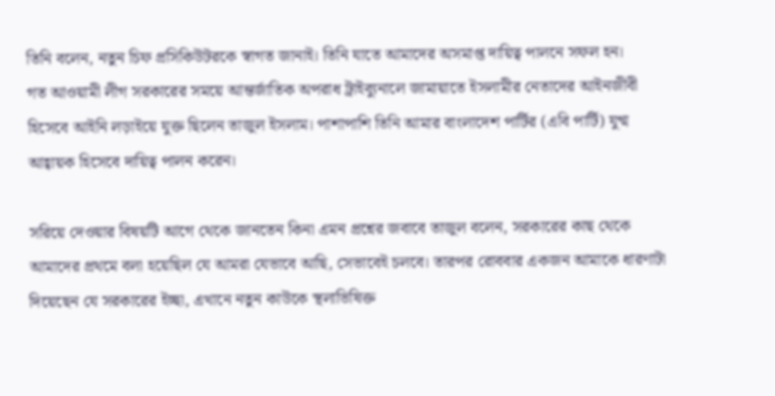তিনি বলেন, নতুন চিফ প্রসিকিউটরকে স্বাগত জানাই। তিনি যাতে আমাদের অসমাপ্ত দায়িত্ব পালনে সফল হন।
গত আওয়ামী লীগ সরকারের সময়ে আন্তর্জাতিক অপরাধ ট্রাইব্যুনালে জামায়াতে ইসলামীর নেতাদের আইনজীবী হিসেবে আইনি লড়াইয়ে যুক্ত ছিলেন তাজুল ইসলাম। পাশাপাশি তিনি আমার বাংলাদেশ পার্টির (এবি পার্টি) যুগ্ম আহ্বায়ক হিসেবে দায়িত্ব পালন করেন।

সরিয়ে দেওয়ার বিষয়টি আগে থেকে জানতেন কিনা এমন প্রশ্নের জবাবে তাজুল বলেন, সরকারের কাছ থেকে আমাদের প্রথমে বলা হয়েছিল যে আমরা যেভাবে আছি, সেভাবেই চলবে। তারপর রোববার একজন আমাকে ধারণাটা দিয়েছেন যে সরকারের ইচ্ছা, এখানে নতুন কাউকে স্থলাভিষিক্ত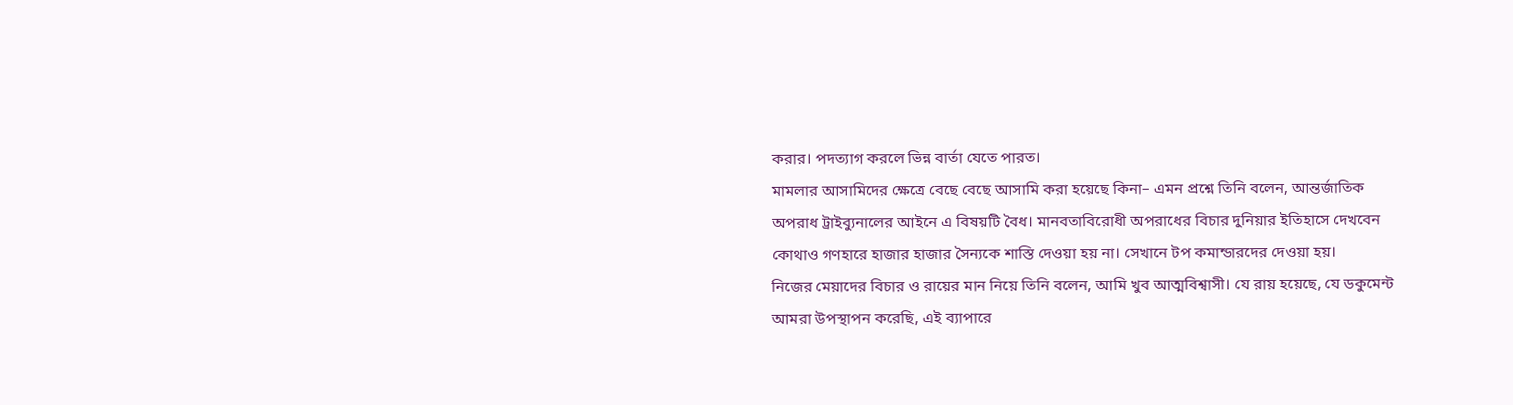করার। পদত্যাগ করলে ভিন্ন বার্তা যেতে পারত।
মামলার আসামিদের ক্ষেত্রে বেছে বেছে আসামি করা হয়েছে কিনা– এমন প্রশ্নে তিনি বলেন, আন্তর্জাতিক অপরাধ ট্রাইব্যুনালের আইনে এ বিষয়টি বৈধ। মানবতাবিরোধী অপরাধের বিচার দুনিয়ার ইতিহাসে দেখবেন কোথাও গণহারে হাজার হাজার সৈন্যকে শাস্তি দেওয়া হয় না। সেখানে টপ কমান্ডারদের দেওয়া হয়।
নিজের মেয়াদের বিচার ও রায়ের মান নিয়ে তিনি বলেন, আমি খুব আত্মবিশ্বাসী। যে রায় হয়েছে, যে ডকুমেন্ট আমরা উপস্থাপন করেছি, এই ব্যাপারে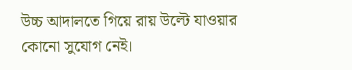উচ্চ আদালতে গিয়ে রায় উল্টে যাওয়ার কোনো সুযোগ নেই।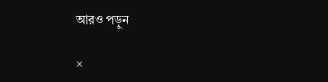আরও পড়ুন

×